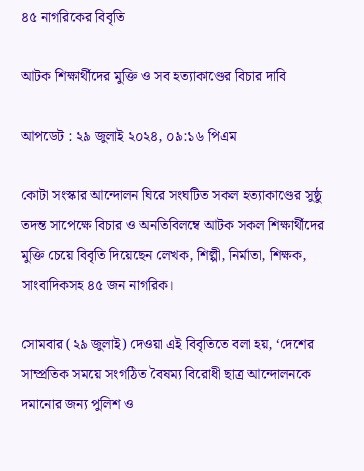৪৫ নাগরিকের বিবৃতি

আটক শিক্ষার্থীদের মুক্তি ও সব হত্যাকাণ্ডের বিচার দাবি

আপডেট : ২৯ জুলাই ২০২৪, ০৯:১৬ পিএম

কোটা সংস্কার আন্দোলন ঘিরে সংঘটিত সকল হত্যাকাণ্ডের সুষ্ঠু তদন্ত সাপেক্ষে বিচার ও অনতিবিলম্বে আটক সকল শিক্ষার্থীদের মুক্তি চেয়ে বিবৃতি দিয়েছেন লেখক, শিল্পী, নির্মাতা, শিক্ষক, সাংবাদিকসহ ৪৫ জন নাগরিক।

সোমবার (২৯ জুলাই) দেওয়া এই বিবৃতিতে বলা হয়, ‘দেশের সাম্প্রতিক সময়ে সংগঠিত বৈষম্য বিরোধী ছাত্র আন্দোলনকে দমানোর জন্য পুলিশ ও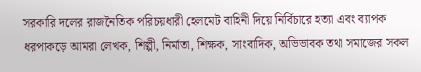সরকারি দলের রাজনৈতিক পরিচয়ধারী হেলমেট বাহিনী দিয়ে নির্বিচারে হত্যা এবং ব্যাপক ধরপাকড়ে আমরা লেখক, শিল্পী, নির্মাতা, শিক্ষক, সাংবাদিক, অভিভাবক তথা সমাজের সকল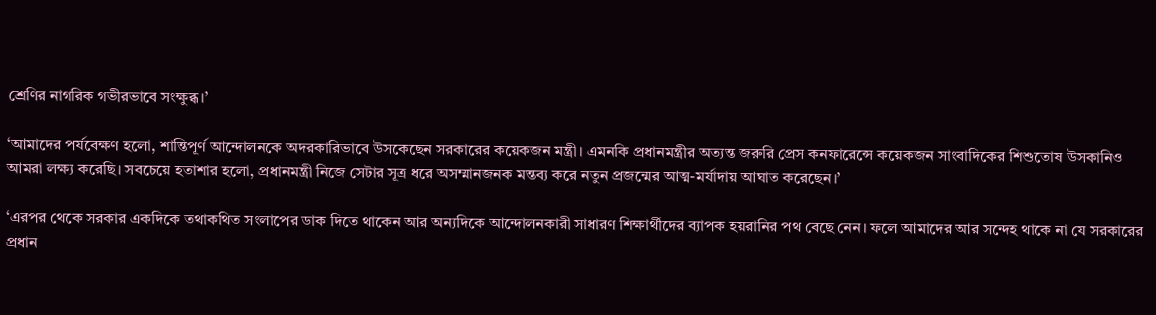শ্রেণির নাগরিক গভীরভাবে সংক্ষুব্ধ।’

‘আমাদের পর্যবেক্ষণ হলো, শান্তিপূর্ণ আন্দোলনকে অদরকারিভাবে উসকেছেন সরকারের কয়েকজন মন্ত্রী। এমনকি প্রধানমন্ত্রীর অত্যন্ত জরুরি প্রেস কনফারেন্সে কয়েকজন সাংবাদিকের শিশুতোষ উসকানিও আমরা লক্ষ্য করেছি। সবচেয়ে হতাশার হলো, প্রধানমন্ত্রী নিজে সেটার সূত্র ধরে অসম্মানজনক মন্তব্য করে নতুন প্রজন্মের আত্ম-মর্যাদায় আঘাত করেছেন।’

‘এরপর থেকে সরকার একদিকে তথাকথিত সংলাপের ডাক দিতে থাকেন আর অন্যদিকে আন্দোলনকারী সাধারণ শিক্ষার্থীদের ব্যাপক হয়রানির পথ বেছে নেন। ফলে আমাদের আর সন্দেহ থাকে না যে সরকারের প্রধান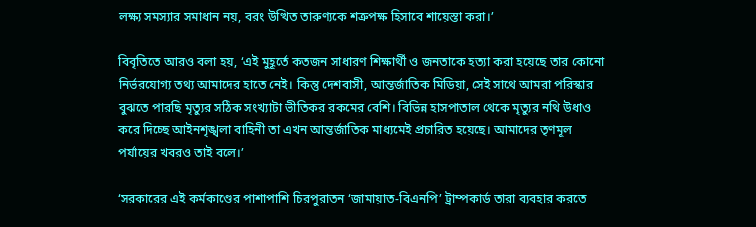লক্ষ্য সমস্যার সমাধান নয়, বরং উত্থিত তারুণ্যকে শত্রুপক্ষ হিসাবে শায়েস্তা করা।’

বিবৃতিতে আরও বলা হয়, ‘এই মুহূর্তে কতজন সাধারণ শিক্ষার্থী ও জনতাকে হত্যা করা হয়েছে তার কোনো নির্ভরযোগ্য তথ্য আমাদের হাতে নেই। কিন্তু দেশবাসী, আন্তর্জাতিক মিডিয়া, সেই সাথে আমরা পরিস্কার বুঝতে পারছি মৃত্যুর সঠিক সংখ্যাটা ভীতিকর রকমের বেশি। বিভিন্ন হাসপাতাল থেকে মৃত্যুর নথি উধাও করে দিচ্ছে আইনশৃঙ্খলা বাহিনী তা এখন আন্তর্জাতিক মাধ্যমেই প্রচারিত হয়েছে। আমাদের তৃণমূল পর্যায়ের খবরও তাই বলে।’

‘সরকারের এই কর্মকাণ্ডের পাশাপাশি চিরপুরাতন ‘জামায়াত-বিএনপি’ ট্রাম্পকার্ড তারা ব্যবহার করতে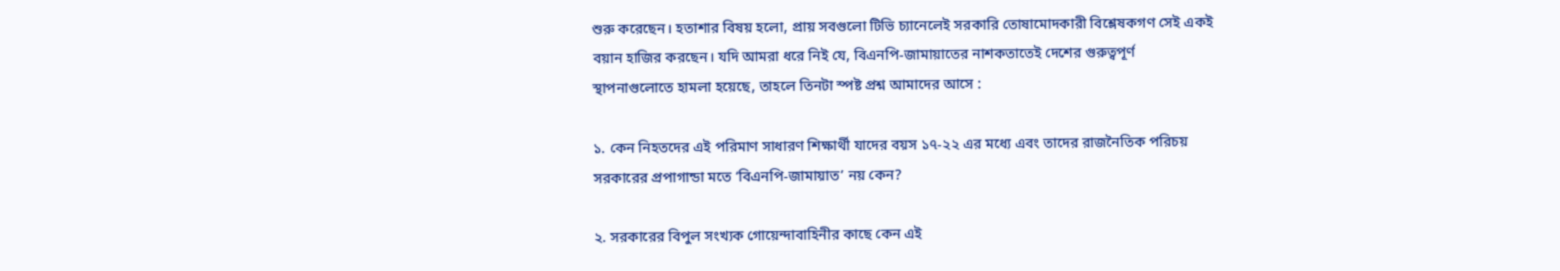শুরু করেছেন। হতাশার বিষয় হলো, প্রায় সবগুলো টিভি চ্যানেলেই সরকারি তোষামোদকারী বিশ্লেষকগণ সেই একই বয়ান হাজির করছেন। যদি আমরা ধরে নিই যে, বিএনপি-জামায়াতের নাশকতাতেই দেশের গুরুত্বপূর্ণ স্থাপনাগুলোতে হামলা হয়েছে, তাহলে তিনটা স্পষ্ট প্রশ্ন আমাদের আসে :

১. কেন নিহতদের এই পরিমাণ সাধারণ শিক্ষার্থী যাদের বয়স ১৭-২২ এর মধ্যে এবং তাদের রাজনৈতিক পরিচয় সরকারের প্রপাগান্ডা মতে ‘বিএনপি-জামায়াত’ নয় কেন?

২. সরকারের বিপুল সংখ্যক গোয়েন্দাবাহিনীর কাছে কেন এই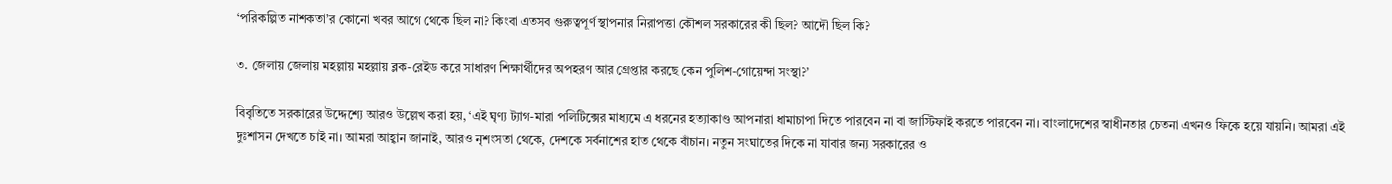‘পরিকল্পিত নাশকতা’র কোনো খবর আগে থেকে ছিল না? কিংবা এতসব গুরুত্বপূর্ণ স্থাপনার নিরাপত্তা কৌশল সরকারের কী ছিল? আদৌ ছিল কি?

৩. জেলায় জেলায় মহল্লায় মহল্লায় ব্লক-রেইড করে সাধারণ শিক্ষার্থীদের অপহরণ আর গ্রেপ্তার করছে কেন পুলিশ-গোয়েন্দা সংস্থা?’

বিবৃতিতে সরকারের উদ্দেশ্যে আরও উল্লেখ করা হয়, ‘এই ঘৃণ্য ট্যাগ-মারা পলিটিক্সের মাধ্যমে এ ধরনের হত্যাকাণ্ড আপনারা ধামাচাপা দিতে পারবেন না বা জাস্টিফাই করতে পারবেন না। বাংলাদেশের স্বাধীনতার চেতনা এখনও ফিকে হয়ে যায়নি। আমরা এই দুঃশাসন দেখতে চাই না। আমরা আহ্বান জানাই, আরও নৃশংসতা থেকে, দেশকে সর্বনাশের হাত থেকে বাঁচান। নতুন সংঘাতের দিকে না যাবার জন্য সরকারের ও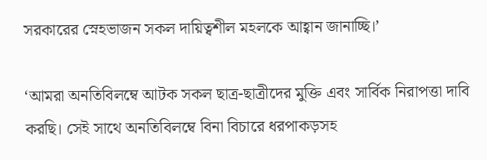সরকারের স্নেহভাজন সকল দায়িত্বশীল মহলকে আহ্বান জানাচ্ছি।’

‘আমরা অনতিবিলম্বে আটক সকল ছাত্র-ছাত্রীদের মুক্তি এবং সার্বিক নিরাপত্তা দাবি করছি। সেই সাথে অনতিবিলম্বে বিনা বিচারে ধরপাকড়সহ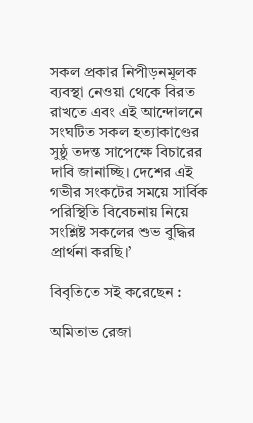সকল প্রকার নিপীড়নমূলক ব্যবস্থা নেওয়া থেকে বিরত রাখতে এবং এই আন্দোলনে সংঘটিত সকল হত্যাকাণ্ডের সুষ্ঠু তদন্ত সাপেক্ষে বিচারের দাবি জানাচ্ছি। দেশের এই গভীর সংকটের সময়ে সার্বিক পরিস্থিতি বিবেচনায় নিয়ে সংশ্লিষ্ট সকলের শুভ বুদ্ধির প্রার্থনা করছি।’

বিবৃতিতে সই করেছেন :

অমিতাভ রেজা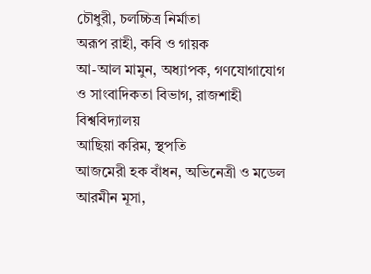চৌধুরী, চলচ্চিত্র নির্মাতা
অরূপ রাহী, কবি ও গায়ক
আ-আল মামুন, অধ্যাপক, গণযোগাযোগ ও সাংবাদিকতা বিভাগ, রাজশাহী বিশ্ববিদ্যালয়
আছিয়া করিম, স্থপতি
আজমেরী হক বাঁধন, অভিনেত্রী ও মডেল
আরমীন মূসা,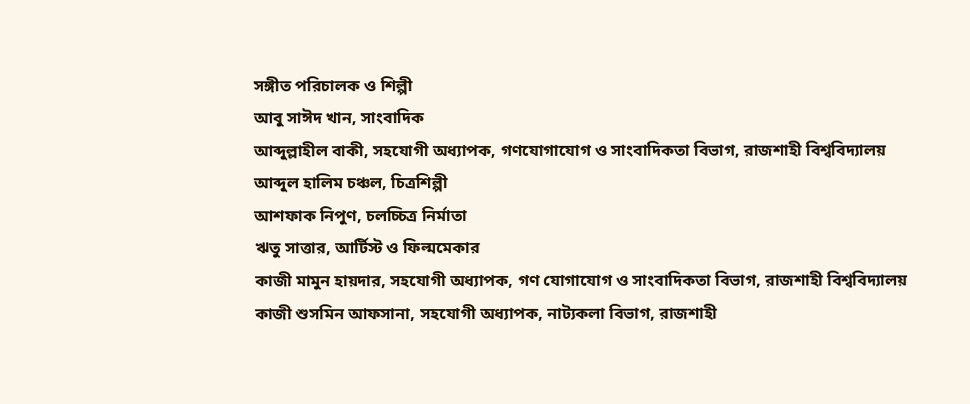সঙ্গীত পরিচালক ও শিল্পী
আবু সাঈদ খান, সাংবাদিক
আব্দুল্লাহীল বাকী, সহযোগী অধ্যাপক, গণযোগাযোগ ও সাংবাদিকতা বিভাগ, রাজশাহী বিশ্ববিদ্যালয়
আব্দুল হালিম চঞ্চল, চিত্রশিল্পী
আশফাক নিপুণ, চলচ্চিত্র নির্মাতা
ঋতু সাত্তার, আর্টিস্ট ও ফিল্মমেকার
কাজী মামুন হায়দার, সহযোগী অধ্যাপক, গণ যোগাযোগ ও সাংবাদিকতা বিভাগ, রাজশাহী বিশ্ববিদ্যালয়
কাজী শুসমিন আফসানা, সহযোগী অধ্যাপক, নাট্যকলা বিভাগ, রাজশাহী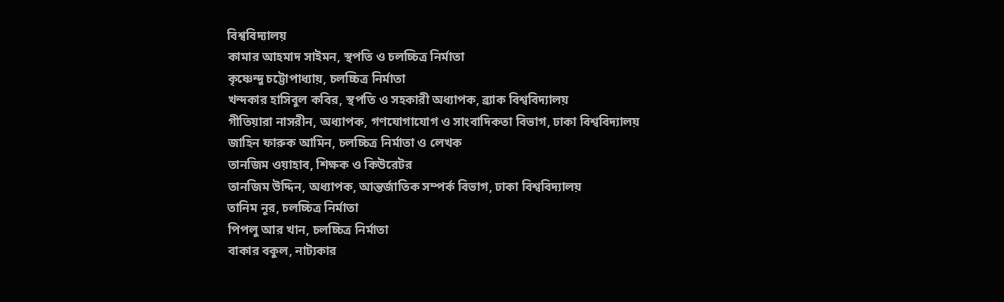বিশ্ববিদ্যালয়
কামার আহমাদ সাইমন, স্থপতি ও চলচ্চিত্র নির্মাতা
কৃষ্ণেন্দু চট্টোপাধ্যায়, চলচ্চিত্র নির্মাতা
খন্দকার হাসিবুল কবির, স্থপতি ও সহকারী অধ্যাপক, ব্র্যাক বিশ্ববিদ্যালয়
গীতিয়ারা নাসরীন, অধ্যাপক, গণযোগাযোগ ও সাংবাদিকতা বিভাগ, ঢাকা বিশ্ববিদ্যালয়
জাহিন ফারুক আমিন, চলচ্চিত্র নির্মাতা ও লেখক
তানজিম ওয়াহাব, শিক্ষক ও কিউরেটর
তানজিম উদ্দিন, অধ্যাপক, আন্তর্জাতিক সম্পর্ক বিভাগ, ঢাকা বিশ্ববিদ্যালয়
তানিম নূর, চলচ্চিত্র নির্মাতা
পিপলু আর খান, চলচ্চিত্র নির্মাতা
বাকার বকুল, নাট্যকার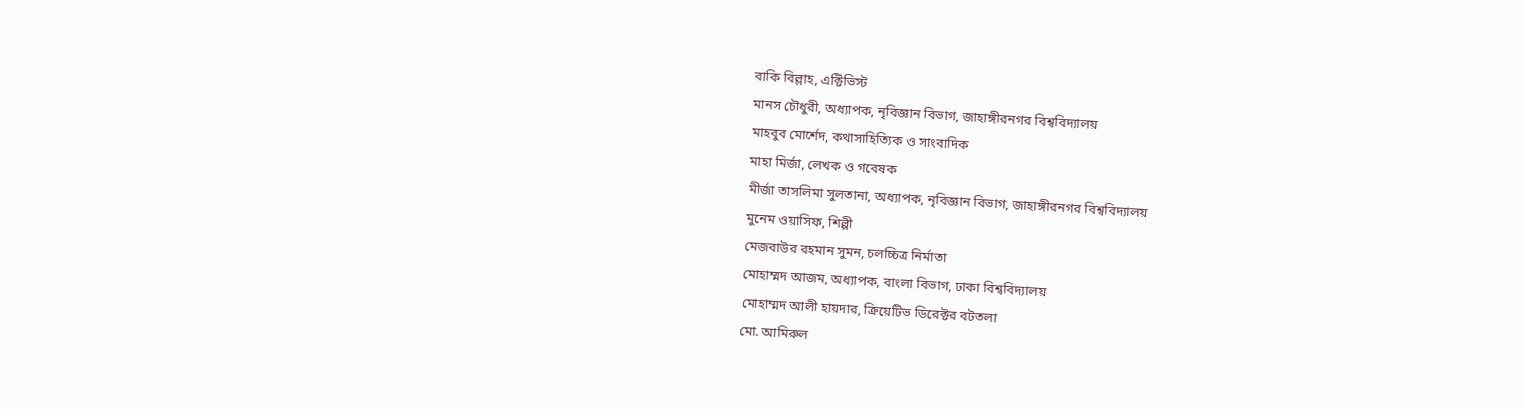বাকি বিল্লাহ, এক্টিভিস্ট
মানস চৌধুরী, অধ্যাপক, নৃবিজ্ঞান বিভাগ, জাহাঙ্গীরনগর বিশ্ববিদ্যালয়
মাহবুব মোর্শেদ, কথাসাহিত্যিক ও সাংবাদিক
মাহা মির্জা, লেখক ও গবেষক
মীর্জা তাসলিমা সুলতানা, অধ্যাপক, নৃবিজ্ঞান বিভাগ, জাহাঙ্গীরনগর বিশ্ববিদ্যালয়
মুনেম ওয়াসিফ, শিল্পী
মেজবাউর রহমান সুমন, চলচ্চিত্র নির্মাতা
মোহাম্মদ আজম, অধ্যাপক, বাংলা বিভাগ, ঢাকা বিশ্ববিদ্যালয়
মোহাম্মদ আলী হায়দার, ক্রিয়েটিভ ডিরেক্টর বটতলা
মো. আমিরুল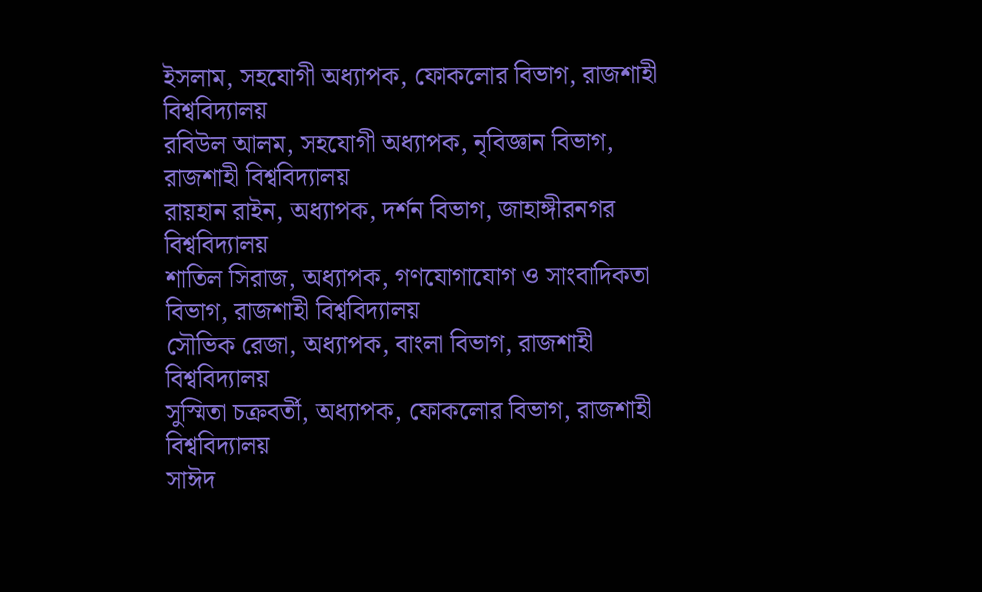ইসলাম, সহযোগী অধ্যাপক, ফোকলোর বিভাগ, রাজশাহী বিশ্ববিদ্যালয়
রবিউল আলম, সহযোগী অধ্যাপক, নৃবিজ্ঞান বিভাগ, রাজশাহী বিশ্ববিদ্যালয়
রায়হান রাইন, অধ্যাপক, দর্শন বিভাগ, জাহাঙ্গীরনগর বিশ্ববিদ্যালয়
শাতিল সিরাজ, অধ্যাপক, গণযোগাযোগ ও সাংবাদিকতা বিভাগ, রাজশাহী বিশ্ববিদ্যালয়
সৌভিক রেজা, অধ্যাপক, বাংলা বিভাগ, রাজশাহী বিশ্ববিদ্যালয়
সুস্মিতা চক্রবর্তী, অধ্যাপক, ফোকলোর বিভাগ, রাজশাহী বিশ্ববিদ্যালয়
সাঈদ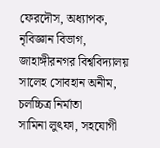ফেরদৌস, অধ্যাপক, নৃবিজ্ঞান বিভাগ, জাহাঙ্গীরনগর বিশ্ববিদ্যালয়
সালেহ সোবহান অনীম, চলচ্চিত্র নির্মাতা
সামিনা লুৎফা, সহযোগী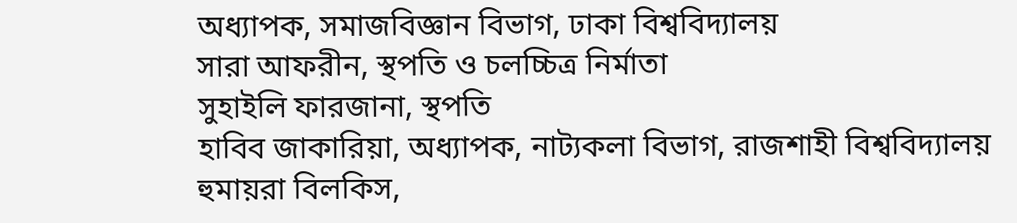অধ্যাপক, সমাজবিজ্ঞান বিভাগ, ঢাকা বিশ্ববিদ্যালয়
সারা আফরীন, স্থপতি ও চলচ্চিত্র নির্মাতা
সুহাইলি ফারজানা, স্থপতি
হাবিব জাকারিয়া, অধ্যাপক, নাট্যকলা বিভাগ, রাজশাহী বিশ্ববিদ্যালয়
হুমায়রা বিলকিস,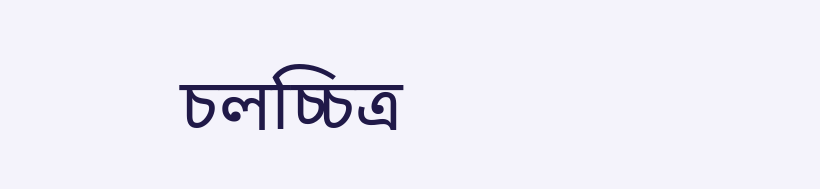চলচ্চিত্র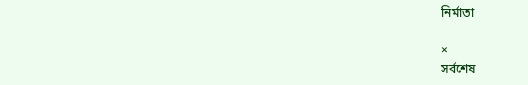নির্মাতা

×
সর্বশেষ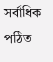সর্বাধিক পঠিত